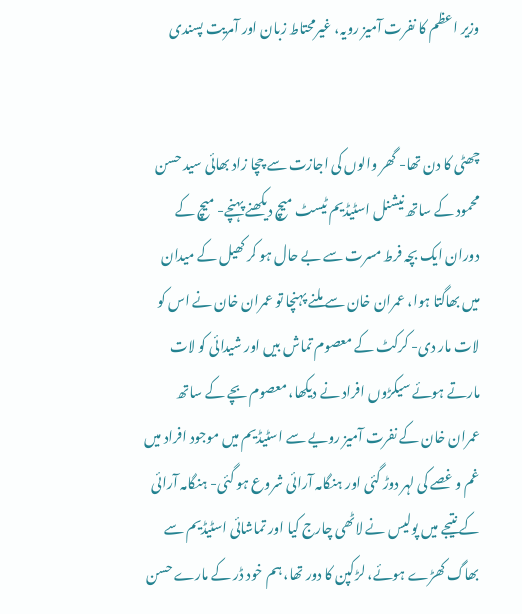وزیر اعظم کا نفرت آمیز رویہ، غیرمحتاط زبان اور آمریت پسندی


چھٹی کا دن تھا- گھر والوں کی اجازت سے چچا زاد بھائی سید حسن محمود کے ساتھ نیشنل اسٹیڈیم ٹیسٹ میچ دیکھنے پہنچے- میچ کے دوران ایک بچہ فرط مسرت سے بے حال ہو کر کھیل کے میدان میں بھاگتا ہوا، عمران خان سے ملنے پہنچا تو عمران خان نے اس کو لات مار دی- کرکٹ کے معصوم تماش بیں اور شیدائی کو لات مارتے ہوئے سیکڑوں افراد نے دیکھا، معصوم بچے کے ساتھ عمران خان کے نفرت آمیز رویے سے اسٹیڈیم میں موجود افراد میں غم و غصے کی لہر دوڑ گئی اور ہنگامہ آرائی شروع ہو گئی- ہنگامہ آرائی کے نتیجے میں پولیس نے لاٹھی چارج کیا اور تماشائی اسٹیڈیم سے بھاگ کھڑے ہوئے، لڑکپن کا دور تھا، ہم خود ڈر کے مارے حسن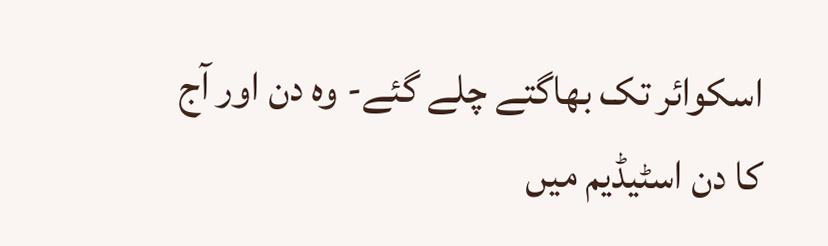اسکوائر تک بھاگتے چلے گئے- وہ دن اور آج کا دن اسٹیڈیم میں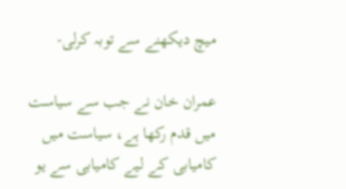میچ دیکھنے سے توبہ کرلی-

عمران خان نے جب سے سیاست میں قدم رکھا ہے، سیاست میں کامیابی کے لیے کامیابی سے یو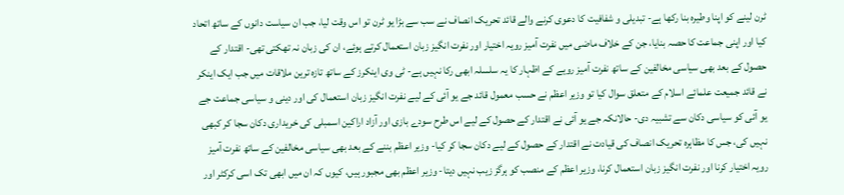ٹرن لینے کو اپنا وطیرہ بنا رکھا ہے- تبدیلی و شفافیت کا دعوی کرنے والے قائد تحریک انصاف نے سب سے بڑا یو ٹرن تو اس وقت لیا، جب ان سیاست دانوں کے ساتھ اتحاد کیا اور اپنی جماعت کا حصہ بنایا، جن کے خلاف ماضی میں نفرت آمیز رویہ اختیار اور نفرت انگیز زبان استعمال کرتے ہوئے، ان کی زبان نہ تھکتی تھی- اقتدار کے حصول کے بعد بھی سیاسی مخالفین کے ساتھ نفرت آمیز رویے کے اظہار کا یہ سلسلہ ابھی رکا نہیں ہے- ٹی وی اینکرز کے ساتھ تازہ ترین ملاقات میں جب ایک اینکر نے قائد جمیعت علمائے اسلام کے متعلق سوال کیا تو وزیر اعظم نے حسب معمول قائد جے یو آئی کے لیے نفرت انگیز زبان استعمال کی اور دینی و سیاسی جماعت جے یو آئی کو سیاسی دکان سے تشبیہ دی- حالانکہ جے یو آئی نے اقتدار کے حصول کے لیے اس طرح سودے بازی اور آزاد اراکین اسمبلی کی خریداری دکان سجا کر کبھی نہیں کی، جس کا مظاہرہ تحریک انصاف کی قیادت نے اقتدار کے حصول کے لیے دکان سجا کر کیا- وزیر اعظم بننے کے بعد بھی سیاسی مخالفین کے ساتھ نفرت آمیز رویہ اختیار کرنا اور نفرت انگیز زبان استعمال کرنا، وزیر اعظم کے منصب کو ہرگز زیب نہیں دیتا- وزیر اعظم بھی مجبور ہیں، کیوں کہ ان میں ابھی تک اسی کرکٹر اور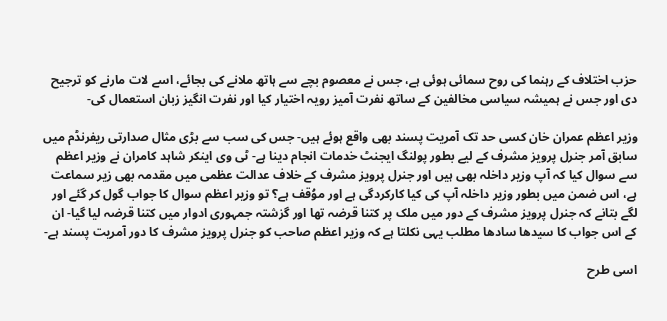حزب اختلاف کے رہنما کی روح سمائی ہوئی ہے، جس نے معصوم بچے سے ہاتھ ملانے کی بجائے، اسے لات مارنے کو ترجیح دی اور جس نے ہمیشہ سیاسی مخالفین کے ساتھ نفرت آمیز رویہ اختیار کیا اور نفرت انگیز زبان استعمال کی-

وزیر اعظم عمران خان کسی حد تک آمریت پسند بھی واقع ہوئے ہیں- جس کی سب سے بڑی مثال صدارتی ریفرنڈم میں سابق آمر جنرل پرویز مشرف کے لیے بطور پولنگ ایجنٹ خدمات انجام دینا ہے- ٹی وی اینکر شاہد کامران نے وزیر اعظم سے سوال کیا کہ آپ وزیر داخلہ بھی ہیں اور جنرل پرویز مشرف کے خلاف عدالت عظمی میں مقدمہ بھی زیر سماعت ہے، اس ضمن میں بطور وزیر داخلہ آپ کی کیا کارکردگی ہے اور موُقف ہے؟ تو وزیر اعظم سوال کا جواب گول کر گئے اور لگے بتانے کہ جنرل پرویز مشرف کے دور میں ملک پر کتنا قرضہ تھا اور گزشتہ جمہوری ادوار میں کتنا قرضہ لیا گیا- ان کے اس جواب کا سیدھا سادھا مطلب یہی نکلتا ہے کہ وزیر اعظم صاحب کو جنرل پرویز مشرف کا دور آمریت پسند ہے-

اسی طرح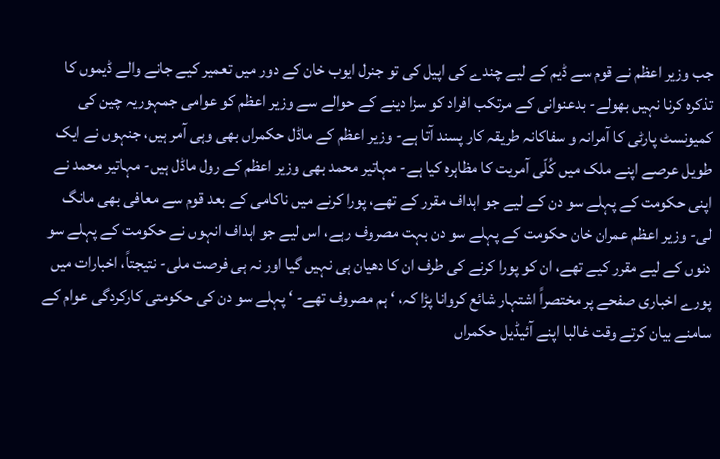جب وزیر اعظم نے قوم سے ڈیم کے لیے چندے کی اپیل کی تو جنرل ایوب خان کے دور میں تعمیر کیے جانے والے ڈیموں کا تذکرہ کرنا نہیں بھولے- بدعنوانی کے مرتکب افراد کو سزا دینے کے حوالے سے وزیر اعظم کو عوامی جمہوریہ چین کی کمیونسٹ پارٹی کا آمرانہ و سفاکانہ طریقہ کار پسند آتا ہے- وزیر اعظم کے ماڈل حکمراں بھی وہی آمر ہیں، جنہوں نے ایک طویل عرصے اپنے ملک میں کُلّی آمریت کا مظاہرہ کیا ہے- مہاتیر محمد بھی وزیر اعظم کے رول ماڈل ہیں- مہاتیر محمد نے اپنی حکومت کے پہلے سو دن کے لیے جو اہداف مقرر کے تھے، پورا کرنے میں ناکامی کے بعد قوم سے معافی بھی مانگ لی- وزیر اعظم عمران خان حکومت کے پہلے سو دن بہت مصروف رہے، اس لیے جو اہداف انہوں نے حکومت کے پہلے سو دنوں کے لیے مقرر کیے تھے، ان کو پورا کرنے کی طرف ان کا دھیان ہی نہیں گیا اور نہ ہی فرصت ملی- نتیجتاً، اخبارات میں پورے اخباری صفحے پر مختصراً اشتہار شائع کروانا پڑا کہ، ‘ ہم مصروف تھے- ‘ پہلے سو دن کی حکومتی کارکردگی عوام کے سامنے بیان کرتے وقت غالبا اپنے آئیڈیل حکمراں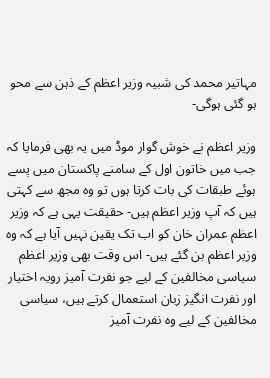مہاتیر محمد کی شبیہ وزیر اعظم کے ذہن سے محو ہو گئی ہوگی-

وزیر اعظم نے خوش گوار موڈ میں یہ بھی فرمایا کہ جب میں خاتون اول کے سامنے پاکستان میں پسے ہوئے طبقات کی بات کرتا ہوں تو وہ مجھ سے کہتی ہیں کہ آپ وزیر اعظم ہیں- حقیقت یہی ہے کہ وزیر اعظم عمران خان کو اب تک یقین نہیں آیا ہے کہ وہ وزیر اعظم بن گئے ہیں- اس وقت بھی وزیر اعظم سیاسی مخالفین کے لیے جو نفرت آمیز رویہ اختیار اور نفرت انگیز زبان استعمال کرتے ہیں، سیاسی مخالفین کے لیے وہ نفرت آمیز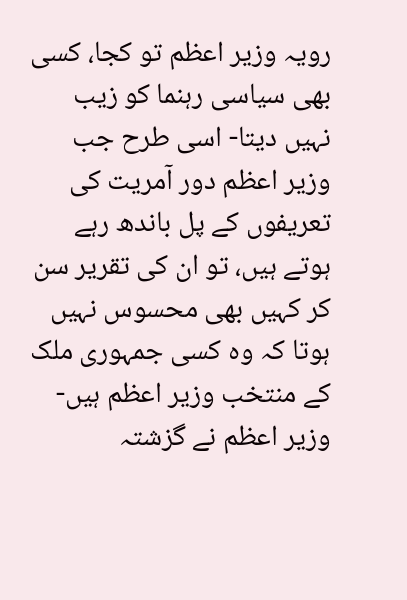رویہ وزیر اعظم تو کجا، کسی بھی سیاسی رہنما کو زیب نہیں دیتا- اسی طرح جب وزیر اعظم دور آمریت کی تعریفوں کے پل باندھ رہے ہوتے ہیں، تو ان کی تقریر سن کر کہیں بھی محسوس نہیں ہوتا کہ وہ کسی جمہوری ملک کے منتخب وزیر اعظم ہیں- وزیر اعظم نے گزشتہ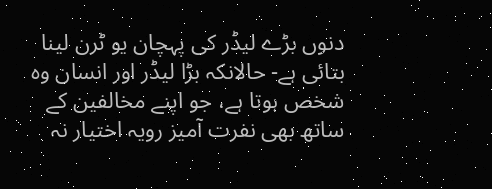دنوں بڑے لیڈر کی پہچان یو ٹرن لینا بتائی ہے- حالانکہ بڑا لیڈر اور انسان وہ شخص ہوتا ہے، جو اپنے مخالفین کے ساتھ بھی نفرت آمیز رویہ اختیار نہ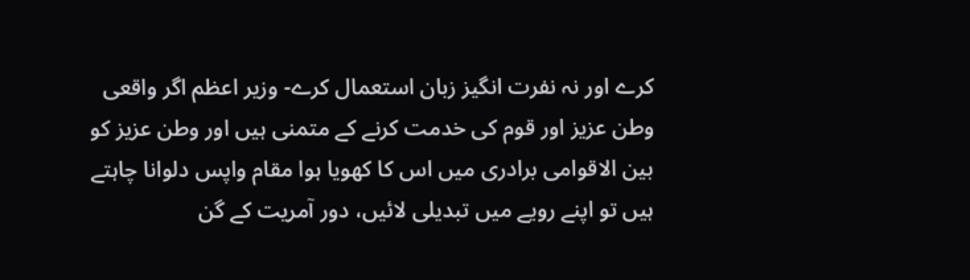کرے اور نہ نفرت انگیز زبان استعمال کرے- وزیر اعظم اگر واقعی وطن عزیز اور قوم کی خدمت کرنے کے متمنی ہیں اور وطن عزیز کو بین الاقوامی برادری میں اس کا کھویا ہوا مقام واپس دلوانا چاہتے ہیں تو اپنے رویے میں تبدیلی لائیں، دور آمریت کے گن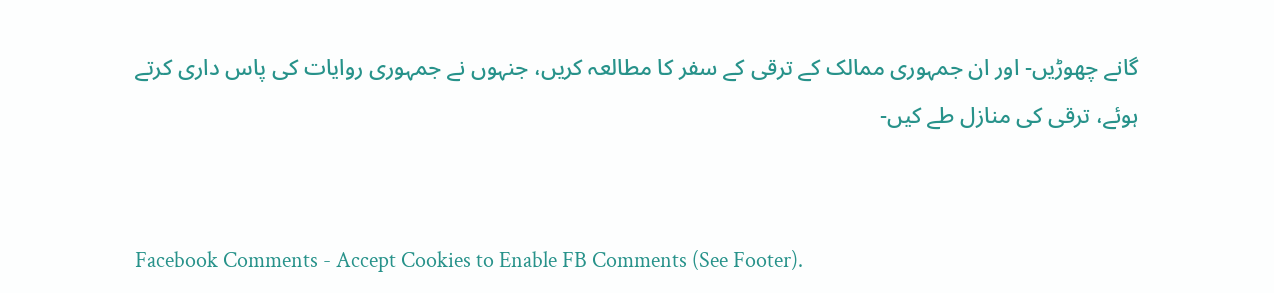گانے چھوڑیں- اور ان جمہوری ممالک کے ترقی کے سفر کا مطالعہ کریں، جنہوں نے جمہوری روایات کی پاس داری کرتے ہوئے، ترقی کی منازل طے کیں-


Facebook Comments - Accept Cookies to Enable FB Comments (See Footer).